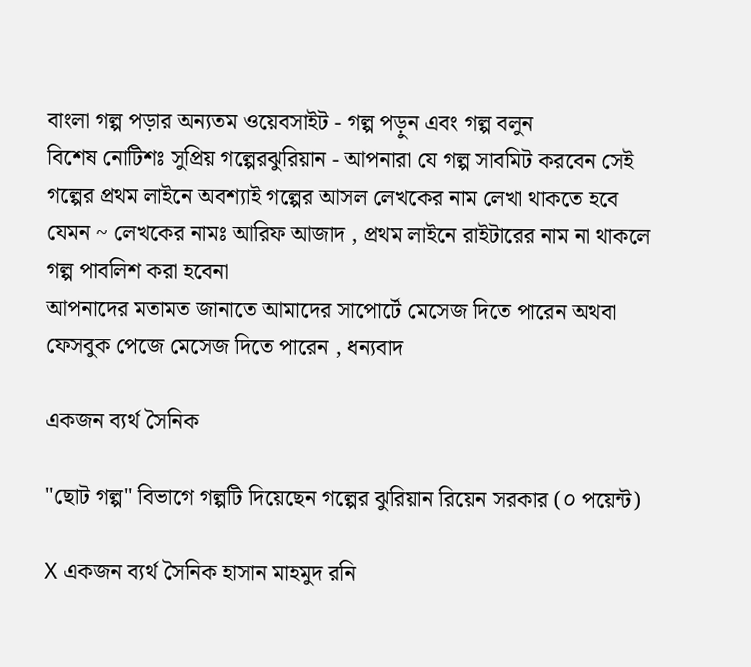বাংলা গল্প পড়ার অন্যতম ওয়েবসাইট - গল্প পড়ুন এবং গল্প বলুন
বিশেষ নোটিশঃ সুপ্রিয় গল্পেরঝুরিয়ান - আপনারা যে গল্প সাবমিট করবেন সেই গল্পের প্রথম লাইনে অবশ্যাই গল্পের আসল লেখকের নাম লেখা থাকতে হবে যেমন ~ লেখকের নামঃ আরিফ আজাদ , প্রথম লাইনে রাইটারের নাম না থাকলে গল্প পাবলিশ করা হবেনা
আপনাদের মতামত জানাতে আমাদের সাপোর্টে মেসেজ দিতে পারেন অথবা ফেসবুক পেজে মেসেজ দিতে পারেন , ধন্যবাদ

একজন ব্যর্থ সৈনিক

"ছোট গল্প" বিভাগে গল্পটি দিয়েছেন গল্পের ঝুরিয়ান রিয়েন সরকার (০ পয়েন্ট)

X একজন ব্যর্থ সৈনিক হাসান মাহমুদ রনি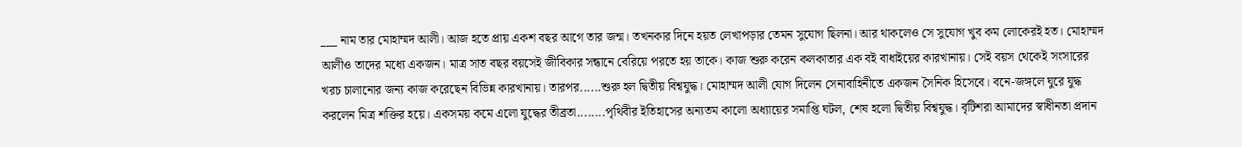___ নাম তার মোহাম্মদ আলী। আজ হতে প্রায় একশ বছর আগে তার জন্ম। তখনকার দিনে হয়ত লেখাপড়ার তেমন সুযোগ ছিলনা। আর থাকলেও সে সুযোগ খুব কম লোকেরই হত। মোহাম্মদ আলীও তাদের মধ্যে একজন। মাত্র সাত বছর বয়সেই জীবিকার সন্ধানে বেরিয়ে পরতে হয় তাকে। কাজ শুরু করেন কলকাতার এক বই বাধাইয়ের কারখানায়। সেই বয়স থেকেই সংসারের খরচ চালানোর জন্য কাজ করেছেন বিভিন্ন কারখানায়। তারপর......শুরু হল দ্বিতীয় বিশ্বযুদ্ধ। মোহাম্মদ আলী যোগ দিলেন সেনাবাহিনীতে একজন সৈনিক হিসেবে। বনে-জঙ্গলে ঘুরে যুদ্ধ করলেন মিত্র শক্তির হয়ে। একসময় কমে এলো যুদ্ধের তীব্রতা........পৃথিবীর ইতিহাসের অন্যতম কালো অধ্যায়ের সমাপ্তি ঘটল, শেষ হলো দ্বিতীয় বিশ্বযুদ্ধ। বৃটিশরা আমাদের স্বাধীনতা প্রদান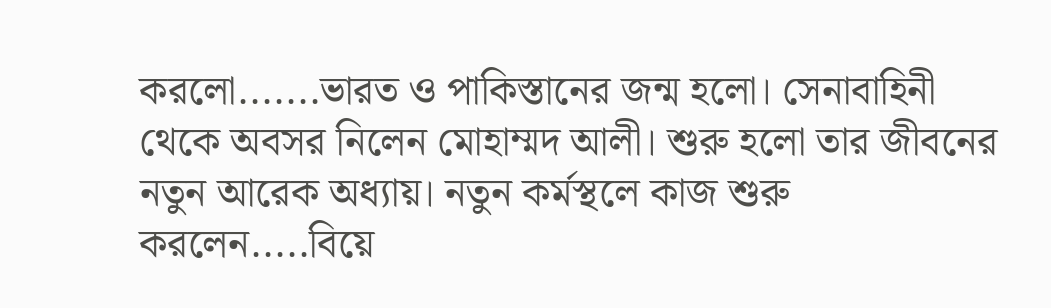করলো.......ভারত ও পাকিস্তানের জন্ম হলো। সেনাবাহিনী থেকে অবসর নিলেন মোহাম্মদ আলী। শুরু হলো তার জীবনের নতুন আরেক অধ্যায়। নতুন কর্মস্থলে কাজ শুরু করলেন.....বিয়ে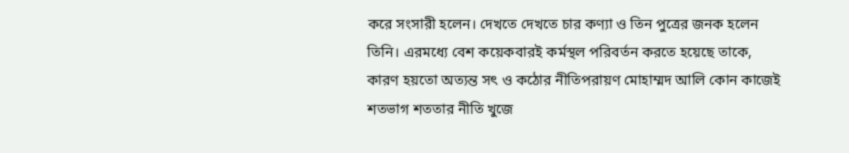করে সংসারী হলেন। দেখতে দেখতে চার কণ্যা ও তিন পুত্রের জনক হলেন তিনি। এরমধ্যে বেশ কয়েকবারই কর্মস্থল পরিবর্তন করতে হয়েছে তাকে, কারণ হয়তো অত্যন্ত সৎ ও কঠোর নীতিপরায়ণ মোহাম্মদ আলি কোন কাজেই শতভাগ শততার নীতি খুজে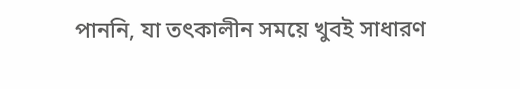পাননি, যা তৎকালীন সময়ে খুবই সাধারণ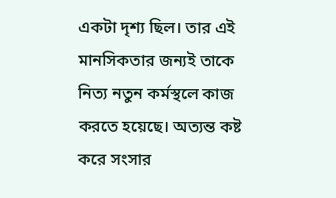একটা দৃশ্য ছিল। তার এই মানসিকতার জন্যই তাকে নিত্য নতুন কর্মস্থলে কাজ করতে হয়েছে। অত্যন্ত কষ্ট করে সংসার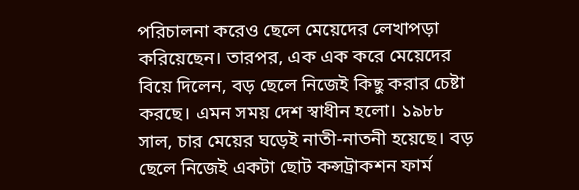পরিচালনা করেও ছেলে মেয়েদের লেখাপড়া করিয়েছেন। তারপর, এক এক করে মেয়েদের বিয়ে দিলেন, বড় ছেলে নিজেই কিছু করার চেষ্টা করছে। এমন সময় দেশ স্বাধীন হলো। ১৯৮৮ সাল, চার মেয়ের ঘড়েই নাতী-নাতনী হয়েছে। বড় ছেলে নিজেই একটা ছোট কন্সট্রাকশন ফার্ম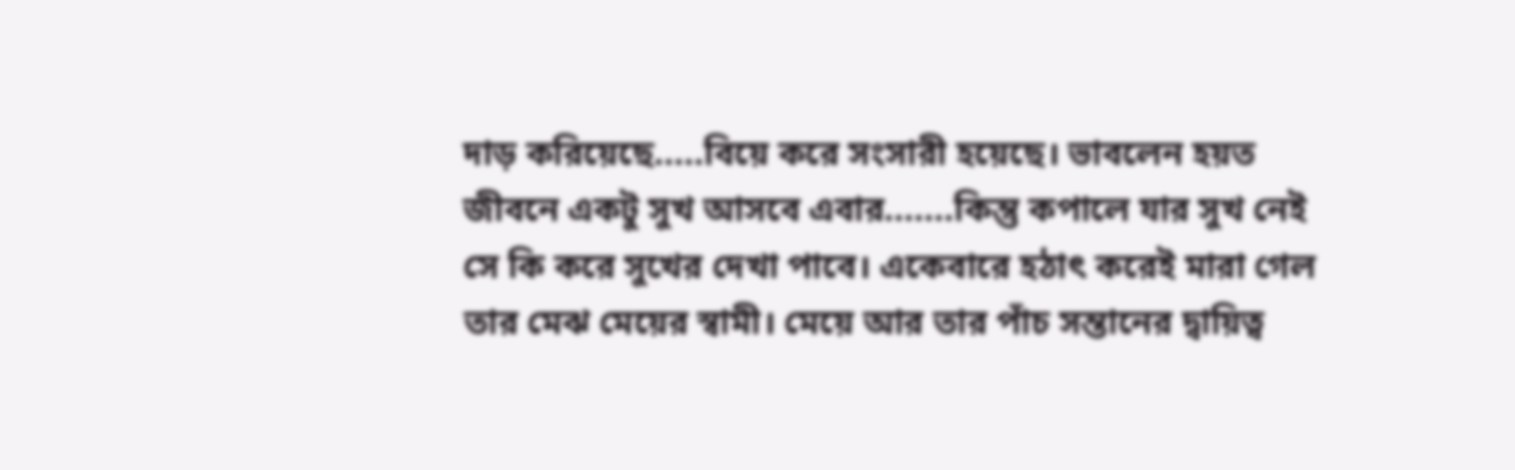দাড় করিয়েছে.....বিয়ে করে সংসারী হয়েছে। ভাবলেন হয়ত জীবনে একটু সুখ আসবে এবার.......কিন্তু কপালে যার সুখ নেই সে কি করে সুখের দেখা পাবে। একেবারে হঠাৎ করেই মারা গেল তার মেঝ মেয়ের স্বামী। মেয়ে আর তার পাঁচ সন্তানের দ্বায়িত্ব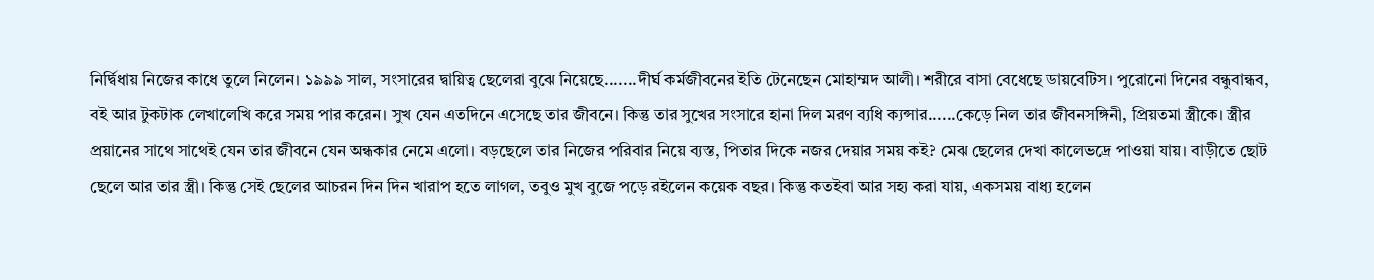নির্দ্বিধায় নিজের কাধে তুলে নিলেন। ১৯৯৯ সাল, সংসারের দ্বায়িত্ব ছেলেরা বুঝে নিয়েছে.......দীর্ঘ কর্মজীবনের ইতি টেনেছেন মোহাম্মদ আলী। শরীরে বাসা বেধেছে ডায়বেটিস। পুরোনো দিনের বন্ধুবান্ধব, বই আর টুকটাক লেখালেখি করে সময় পার করেন। সুখ যেন এতদিনে এসেছে তার জীবনে। কিন্তু তার সুখের সংসারে হানা দিল মরণ ব্যধি ক্যন্সার......কেড়ে নিল তার জীবনসঙ্গিনী, প্রিয়তমা স্ত্রীকে। স্ত্রীর প্রয়ানের সাথে সাথেই যেন তার জীবনে যেন অন্ধকার নেমে এলো। বড়ছেলে তার নিজের পরিবার নিয়ে ব্যস্ত, পিতার দিকে নজর দেয়ার সময় কই? মেঝ ছেলের দেখা কালেভদ্রে পাওয়া যায়। বাড়ীতে ছোট ছেলে আর তার স্ত্রী। কিন্তু সেই ছেলের আচরন দিন দিন খারাপ হতে লাগল, তবুও মুখ বুজে পড়ে রইলেন কয়েক বছর। কিন্তু কতইবা আর সহ্য করা যায়, একসময় বাধ্য হলেন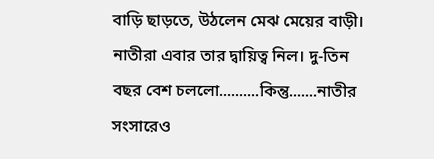বাড়ি ছাড়তে, উঠলেন মেঝ মেয়ের বাড়ী। নাতীরা এবার তার দ্বায়িত্ব নিল। দু-তিন বছর বেশ চললো..........কিন্তু.......নাতীর সংসারেও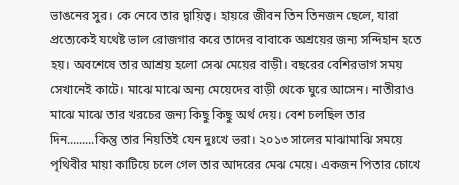ভাঙনের সুর। কে নেবে তার দ্বায়িত্ব। হায়রে জীবন তিন তিনজন ছেলে, যারা প্রত্যেকেই যথেষ্ট ভাল রোজগার করে তাদের বাবাকে অশ্রয়ের জন্য সন্দিহান হতে হয়। অবশেষে তার আশ্রয় হলো সেঝ মেয়ের বাড়ী। বছরের বেশিরভাগ সময় সেখানেই কাটে। মাঝে মাঝে অন্য মেয়েদের বাড়ী থেকে ঘুরে আসেন। নাতীরাও মাঝে মাঝে তার খরচের জন্য কিছু কিছু অর্থ দেয়। বেশ চলছিল তার দিন.........কিন্তু তার নিয়তিই যেন দুঃখে ভরা। ২০১৩ সালের মাঝামাঝি সময়ে পৃথিবীর মায়া কাটিয়ে চলে গেল তার আদরের মেঝ মেয়ে। একজন পিতার চোখে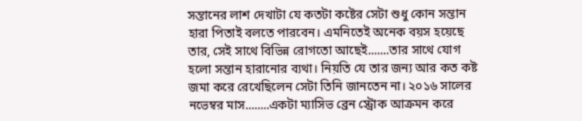সন্তানের লাশ দেখাটা যে কতটা কষ্টের সেটা শুধু কোন সন্তান হারা পিতাই বলতে পারবেন। এমনিতেই অনেক বয়স হয়েছে তার, সেই সাথে বিভিন্ন রোগতো আছেই.......তার সাথে যোগ হলো সন্তান হারানোর ব্যথা। নিয়তি যে তার জন্য আর কত কষ্ট জমা করে রেখেছিলেন সেটা তিনি জানতেন না। ২০১৬ সালের নভেম্বর মাস........একটা ম্যাসিভ ব্রেন স্ট্রোক আক্রমন করে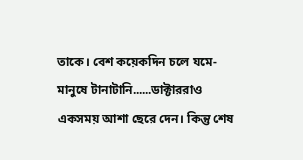তাকে। বেশ কয়েকদিন চলে যমে-মানুষে টানাটানি......ডাক্টাররাও একসময় আশা ছেরে দেন। কিন্তু শেষ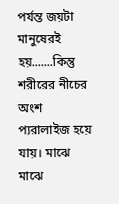পর্যন্ত জয়টা মানুষেরই হয়.......কিন্তু শরীরের নীচের অংশ প্যরালাইজ হয়ে যায়। মাঝে মাঝে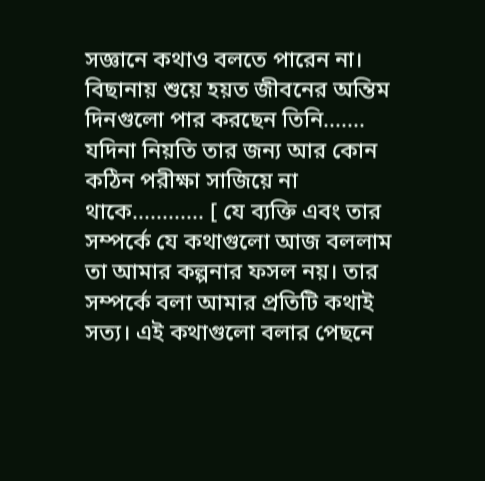সজ্ঞানে কথাও বলতে পারেন না। বিছানায় শুয়ে হয়ত জীবনের অন্তিম দিনগুলো পার করছেন তিনি....... যদিনা নিয়তি তার জন্য আর কোন কঠিন পরীক্ষা সাজিয়ে না থাকে............ [ যে ব্যক্তি এবং তার সম্পর্কে যে কথাগুলো আজ বললাম তা আমার কল্পনার ফসল নয়। তার সম্পর্কে বলা আমার প্রতিটি কথাই সত্য। এই কথাগুলো বলার পেছনে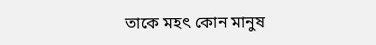তাকে মহৎ কোন মানুষ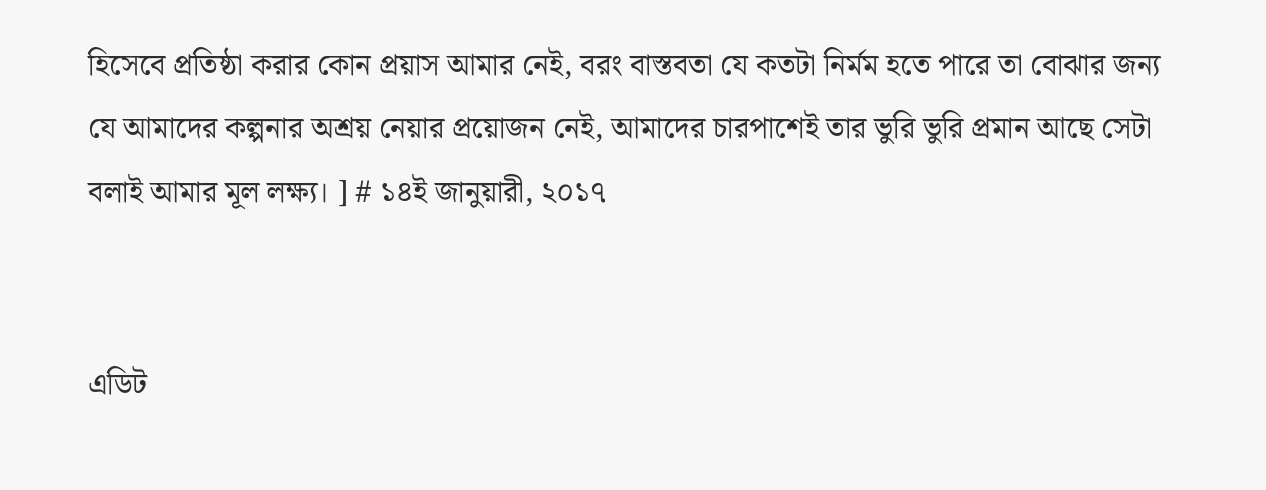হিসেবে প্রতিষ্ঠা করার কোন প্রয়াস আমার নেই, বরং বাস্তবতা যে কতটা নির্মম হতে পারে তা বোঝার জন্য যে আমাদের কল্পনার অশ্রয় নেয়ার প্রয়োজন নেই, আমাদের চারপাশেই তার ভুরি ভুরি প্রমান আছে সেটা বলাই আমার মূল লক্ষ্য। ] # ১৪ই জানুয়ারী, ২০১৭


এডিট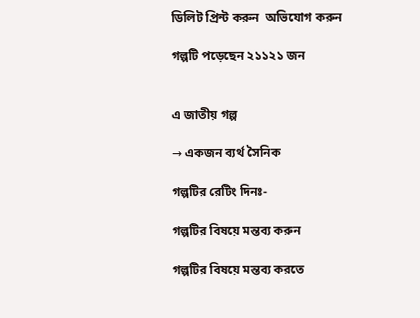ডিলিট প্রিন্ট করুন  অভিযোগ করুন

গল্পটি পড়েছেন ২১১২১ জন


এ জাতীয় গল্প

→ একজন ব্যর্থ সৈনিক

গল্পটির রেটিং দিনঃ-

গল্পটির বিষয়ে মন্তব্য করুন

গল্পটির বিষয়ে মন্তব্য করতে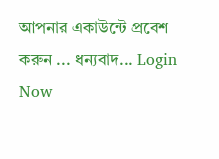আপনার একাউন্টে প্রবেশ করুন ... ধন্যবাদ... Login Now